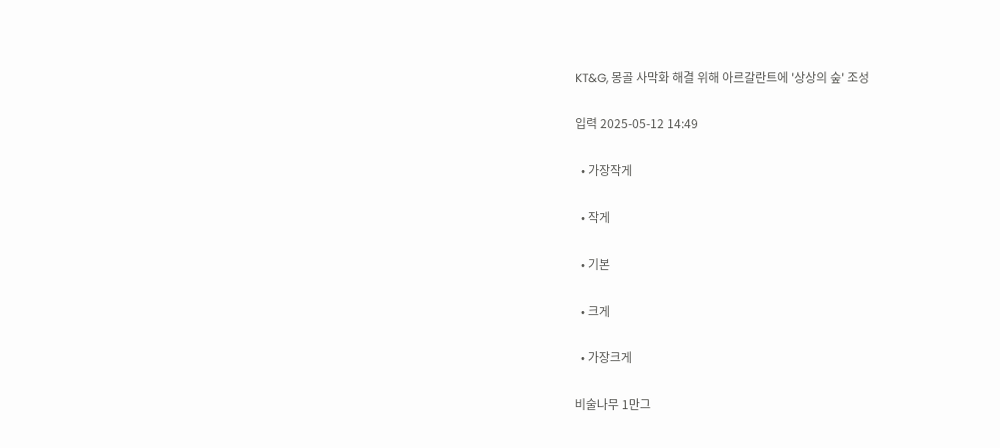KT&G, 몽골 사막화 해결 위해 아르갈란트에 '상상의 숲' 조성

입력 2025-05-12 14:49

  • 가장작게

  • 작게

  • 기본

  • 크게

  • 가장크게

비술나무 1만그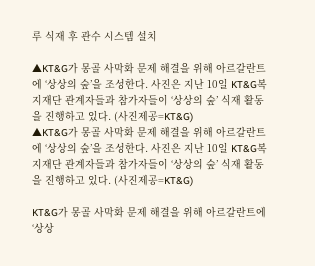루 식재 후 관수 시스템 설치

▲KT&G가 몽골 사막화 문제 해결을 위해 아르갈란트에 ‘상상의 숲’을 조성한다. 사진은 지난 10일 KT&G복지재단 관계자들과 참가자들이 ‘상상의 숲’ 식재 활동을 진행하고 있다. (사진제공=KT&G)
▲KT&G가 몽골 사막화 문제 해결을 위해 아르갈란트에 ‘상상의 숲’을 조성한다. 사진은 지난 10일 KT&G복지재단 관계자들과 참가자들이 ‘상상의 숲’ 식재 활동을 진행하고 있다. (사진제공=KT&G)

KT&G가 몽골 사막화 문제 해결을 위해 아르갈란트에 ‘상상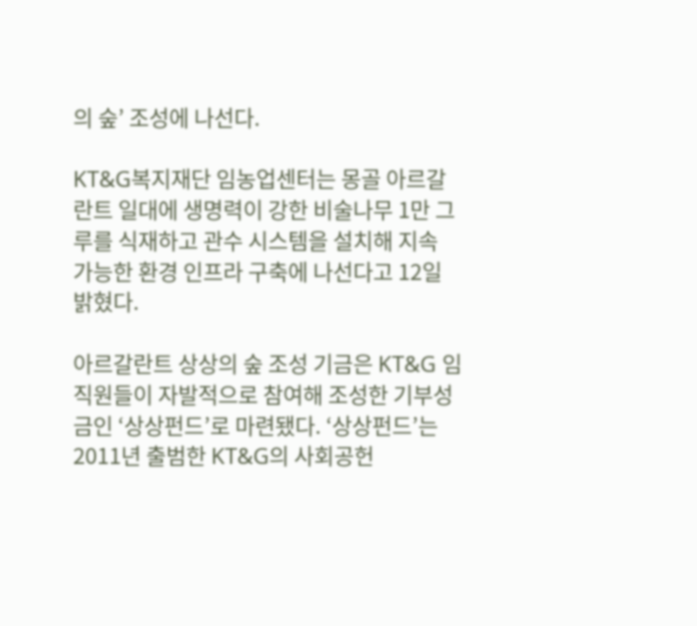의 숲’ 조성에 나선다.

KT&G복지재단 임농업센터는 몽골 아르갈란트 일대에 생명력이 강한 비술나무 1만 그루를 식재하고 관수 시스템을 설치해 지속 가능한 환경 인프라 구축에 나선다고 12일 밝혔다.

아르갈란트 상상의 숲 조성 기금은 KT&G 임직원들이 자발적으로 참여해 조성한 기부성금인 ‘상상펀드’로 마련됐다. ‘상상펀드’는 2011년 출범한 KT&G의 사회공헌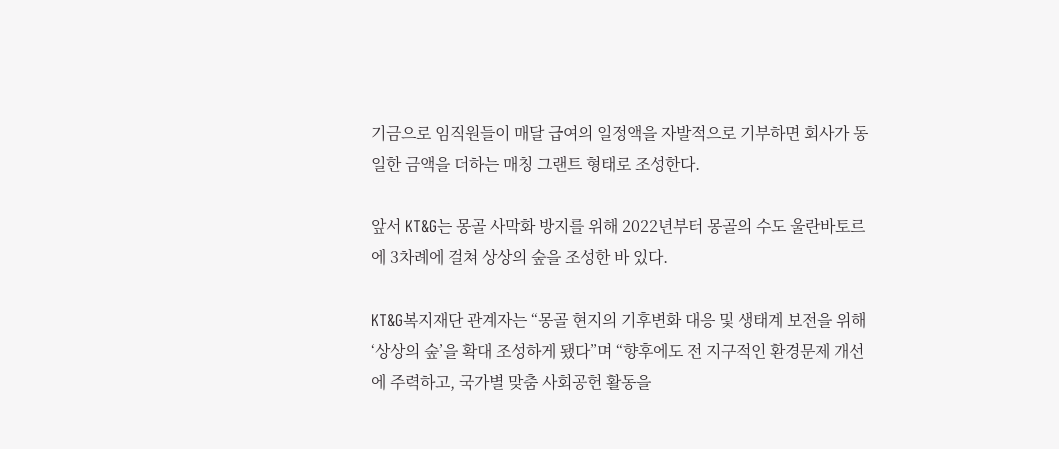기금으로 임직원들이 매달 급여의 일정액을 자발적으로 기부하면 회사가 동일한 금액을 더하는 매칭 그랜트 형태로 조성한다.

앞서 KT&G는 몽골 사막화 방지를 위해 2022년부터 몽골의 수도 울란바토르에 3차례에 걸쳐 상상의 숲을 조성한 바 있다.

KT&G복지재단 관계자는 “몽골 현지의 기후변화 대응 및 생태계 보전을 위해 ‘상상의 숲’을 확대 조성하게 됐다”며 “향후에도 전 지구적인 환경문제 개선에 주력하고, 국가별 맞춤 사회공헌 활동을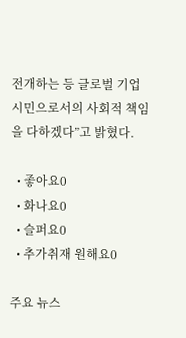전개하는 등 글로벌 기업시민으로서의 사회적 책임을 다하겠다”고 밝혔다.

  • 좋아요0
  • 화나요0
  • 슬퍼요0
  • 추가취재 원해요0

주요 뉴스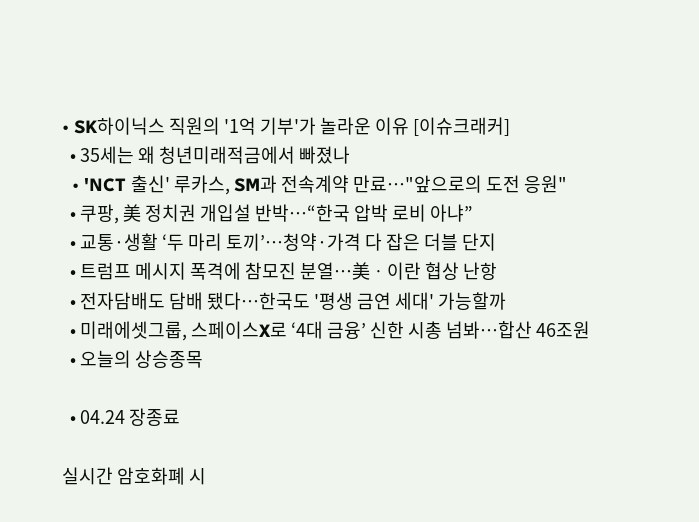• SK하이닉스 직원의 '1억 기부'가 놀라운 이유 [이슈크래커]
  • 35세는 왜 청년미래적금에서 빠졌나
  • 'NCT 출신' 루카스, SM과 전속계약 만료⋯"앞으로의 도전 응원"
  • 쿠팡, 美 정치권 개입설 반박⋯“한국 압박 로비 아냐”
  • 교통·생활 ‘두 마리 토끼’⋯청약·가격 다 잡은 더블 단지
  • 트럼프 메시지 폭격에 참모진 분열⋯美ㆍ이란 협상 난항
  • 전자담배도 담배 됐다⋯한국도 '평생 금연 세대' 가능할까
  • 미래에셋그룹, 스페이스X로 ‘4대 금융’ 신한 시총 넘봐⋯합산 46조원
  • 오늘의 상승종목

  • 04.24 장종료

실시간 암호화폐 시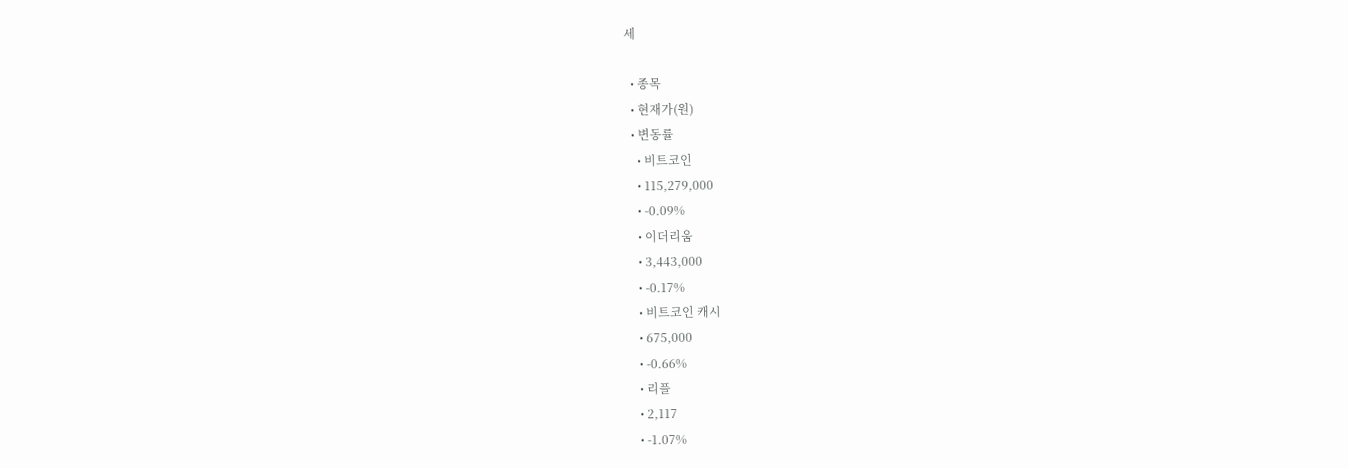세

  • 종목
  • 현재가(원)
  • 변동률
    • 비트코인
    • 115,279,000
    • -0.09%
    • 이더리움
    • 3,443,000
    • -0.17%
    • 비트코인 캐시
    • 675,000
    • -0.66%
    • 리플
    • 2,117
    • -1.07%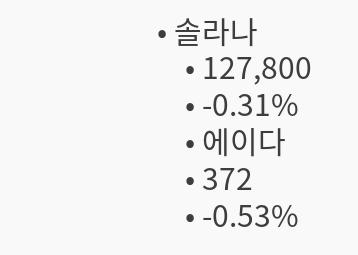• 솔라나
    • 127,800
    • -0.31%
    • 에이다
    • 372
    • -0.53%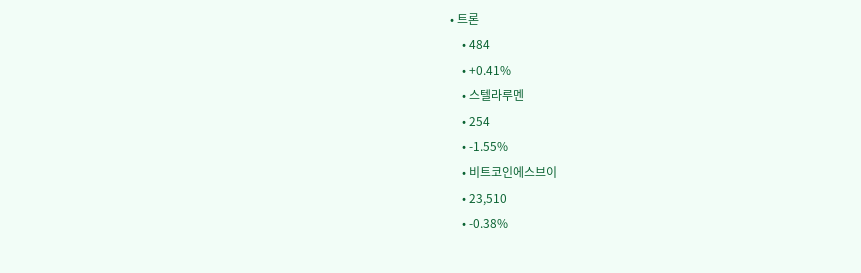• 트론
    • 484
    • +0.41%
    • 스텔라루멘
    • 254
    • -1.55%
    • 비트코인에스브이
    • 23,510
    • -0.38%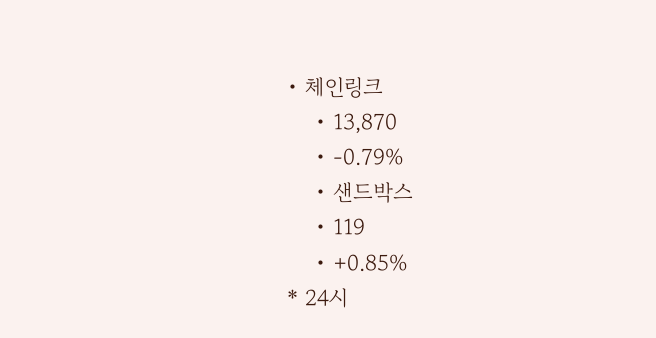• 체인링크
    • 13,870
    • -0.79%
    • 샌드박스
    • 119
    • +0.85%
* 24시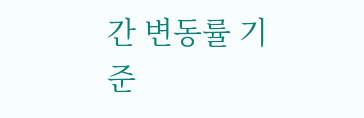간 변동률 기준